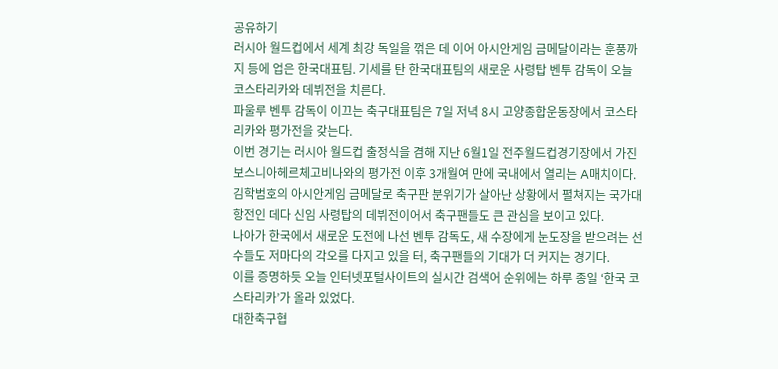공유하기
러시아 월드컵에서 세계 최강 독일을 꺾은 데 이어 아시안게임 금메달이라는 훈풍까지 등에 업은 한국대표팀. 기세를 탄 한국대표팀의 새로운 사령탑 벤투 감독이 오늘 코스타리카와 데뷔전을 치른다.
파울루 벤투 감독이 이끄는 축구대표팀은 7일 저녁 8시 고양종합운동장에서 코스타리카와 평가전을 갖는다.
이번 경기는 러시아 월드컵 출정식을 겸해 지난 6월1일 전주월드컵경기장에서 가진 보스니아헤르체고비나와의 평가전 이후 3개월여 만에 국내에서 열리는 A매치이다.
김학범호의 아시안게임 금메달로 축구판 분위기가 살아난 상황에서 펼쳐지는 국가대항전인 데다 신임 사령탑의 데뷔전이어서 축구팬들도 큰 관심을 보이고 있다.
나아가 한국에서 새로운 도전에 나선 벤투 감독도, 새 수장에게 눈도장을 받으려는 선수들도 저마다의 각오를 다지고 있을 터, 축구팬들의 기대가 더 커지는 경기다.
이를 증명하듯 오늘 인터넷포털사이트의 실시간 검색어 순위에는 하루 종일 ‘한국 코스타리카’가 올라 있었다.
대한축구협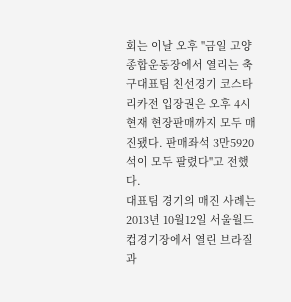회는 이날 오후 "금일 고양종합운동장에서 열리는 축구대표팀 친선경기 코스타리카전 입장권은 오후 4시 현재 현장판매까지 모두 매진됐다. 판매좌석 3만5920석이 모두 팔렸다"고 전했다.
대표팀 경기의 매진 사례는 2013년 10월12일 서울월드컵경기장에서 열린 브라질과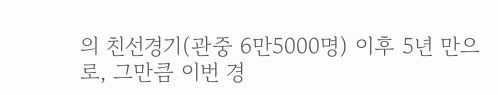의 친선경기(관중 6만5000명) 이후 5년 만으로, 그만큼 이번 경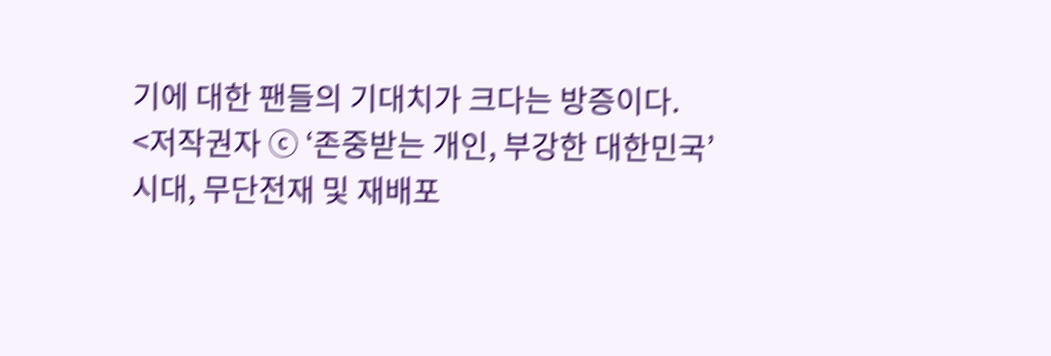기에 대한 팬들의 기대치가 크다는 방증이다.
<저작권자 ⓒ ‘존중받는 개인, 부강한 대한민국’ 시대, 무단전재 및 재배포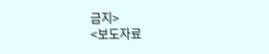금지>
<보도자료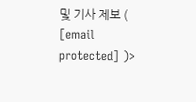및 기사 제보 ( [email protected] )>